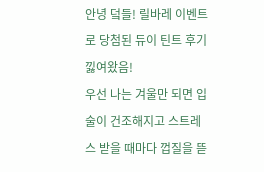안녕 덬들! 릴바레 이벤트로 당첨된 듀이 틴트 후기 낋여왔음!
우선 나는 겨울만 되면 입술이 건조해지고 스트레스 받을 때마다 껍질을 뜯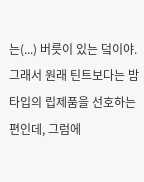는(...) 버릇이 있는 덬이야. 그래서 원래 틴트보다는 밤 타입의 립제품을 선호하는 편인데, 그럼에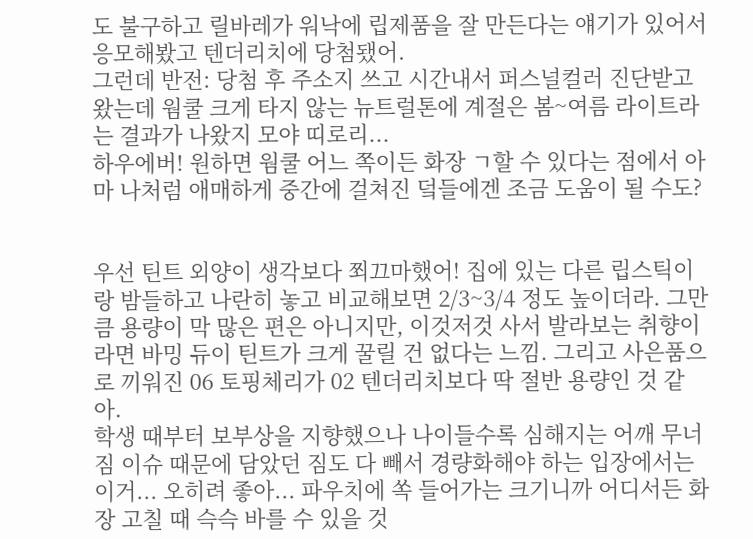도 불구하고 릴바레가 워낙에 립제품을 잘 만든다는 얘기가 있어서 응모해봤고 텐더리치에 당첨됐어.
그런데 반전: 당첨 후 주소지 쓰고 시간내서 퍼스널컬러 진단받고 왔는데 웜쿨 크게 타지 않는 뉴트럴톤에 계절은 봄~여름 라이트라는 결과가 나왔지 모야 띠로리...
하우에버! 원하면 웜쿨 어느 쪽이든 화장 ㄱ할 수 있다는 점에서 아마 나처럼 애매하게 중간에 걸쳐진 덬들에겐 조금 도움이 될 수도?


우선 틴트 외양이 생각보다 쬐끄마했어! 집에 있는 다른 립스틱이랑 밤들하고 나란히 놓고 비교해보면 2/3~3/4 정도 높이더라. 그만큼 용량이 막 많은 편은 아니지만, 이것저것 사서 발라보는 취향이라면 바밍 듀이 틴트가 크게 꿀릴 건 없다는 느낌. 그리고 사은품으로 끼워진 06 토핑체리가 02 텐더리치보다 딱 절반 용량인 것 같아.
학생 때부터 보부상을 지향했으나 나이들수록 심해지는 어깨 무너짐 이슈 때문에 담았던 짐도 다 빼서 경량화해야 하는 입장에서는 이거... 오히려 좋아... 파우치에 쏙 들어가는 크기니까 어디서든 화장 고칠 때 슥슥 바를 수 있을 것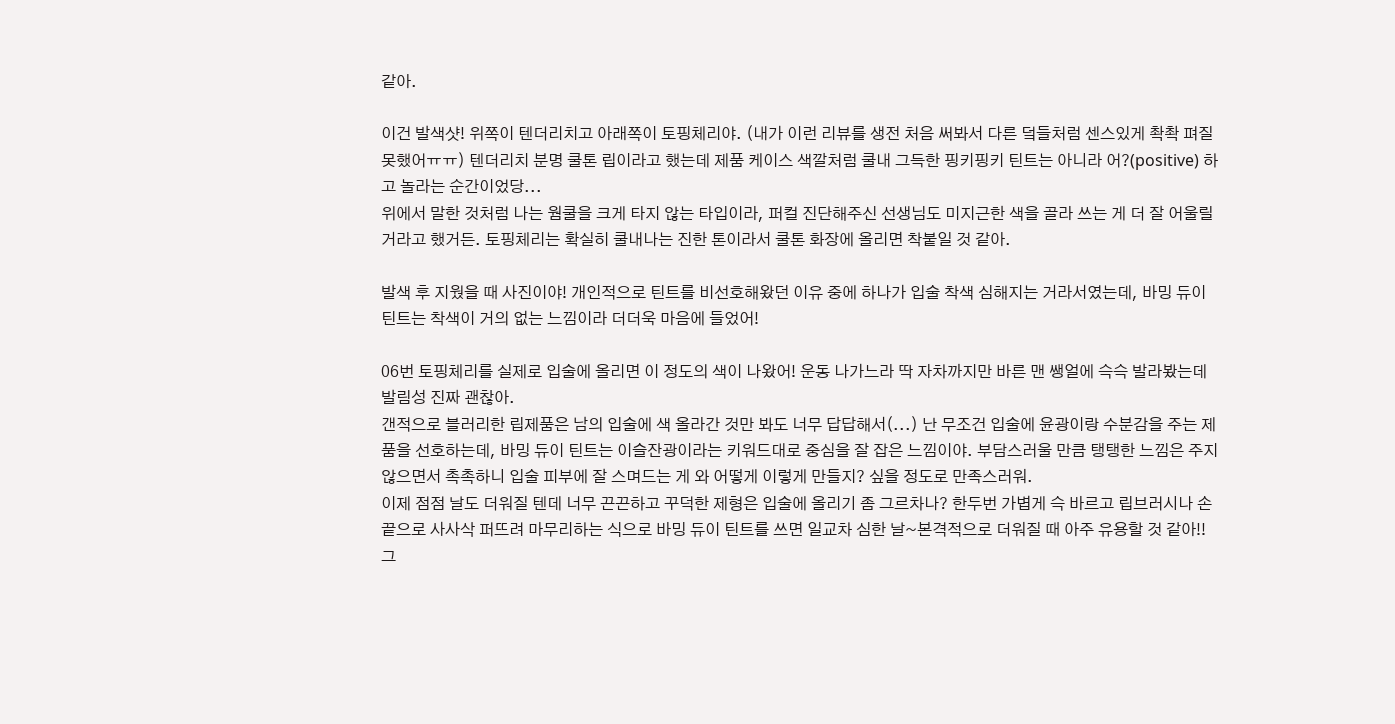같아.

이건 발색샷! 위쪽이 텐더리치고 아래쪽이 토핑체리야. (내가 이런 리뷰를 생전 처음 써봐서 다른 덬들처럼 센스있게 촥촥 펴질 못했어ㅠㅠ) 텐더리치 분명 쿨톤 립이라고 했는데 제품 케이스 색깔처럼 쿨내 그득한 핑키핑키 틴트는 아니라 어?(positive) 하고 놀라는 순간이었당...
위에서 말한 것처럼 나는 웜쿨을 크게 타지 않는 타입이라, 퍼컬 진단해주신 선생님도 미지근한 색을 골라 쓰는 게 더 잘 어울릴 거라고 했거든. 토핑체리는 확실히 쿨내나는 진한 톤이라서 쿨톤 화장에 올리면 착붙일 것 같아.

발색 후 지웠을 때 사진이야! 개인적으로 틴트를 비선호해왔던 이유 중에 하나가 입술 착색 심해지는 거라서였는데, 바밍 듀이 틴트는 착색이 거의 없는 느낌이라 더더욱 마음에 들었어!

06번 토핑체리를 실제로 입술에 올리면 이 정도의 색이 나왔어! 운동 나가느라 딱 자차까지만 바른 맨 쌩얼에 슥슥 발라봤는데 발림성 진짜 괜찮아.
갠적으로 블러리한 립제품은 남의 입술에 색 올라간 것만 봐도 너무 답답해서(...) 난 무조건 입술에 윤광이랑 수분감을 주는 제품을 선호하는데, 바밍 듀이 틴트는 이슬잔광이라는 키워드대로 중심을 잘 잡은 느낌이야. 부담스러울 만큼 탱탱한 느낌은 주지 않으면서 촉촉하니 입술 피부에 잘 스며드는 게 와 어떻게 이렇게 만들지? 싶을 정도로 만족스러워.
이제 점점 날도 더워질 텐데 너무 끈끈하고 꾸덕한 제형은 입술에 올리기 좀 그르차나? 한두번 가볍게 슥 바르고 립브러시나 손끝으로 사사삭 퍼뜨려 마무리하는 식으로 바밍 듀이 틴트를 쓰면 일교차 심한 날~본격적으로 더워질 때 아주 유용할 것 같아!! 그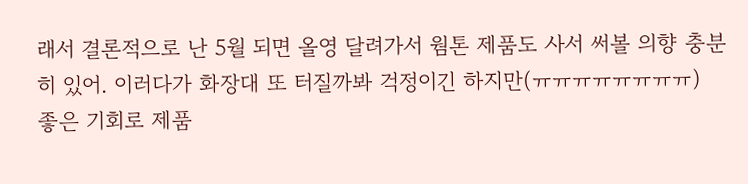래서 결론적으로 난 5월 되면 올영 달려가서 웜톤 제품도 사서 써볼 의향 충분히 있어. 이러다가 화장대 또 터질까봐 걱정이긴 하지만(ㅠㅠㅠㅠㅠㅠㅠㅠ)
좋은 기회로 제품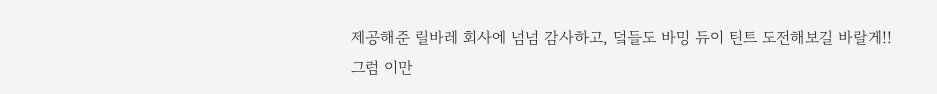제공해준 릴바레 회사에 넘넘 감사하고, 덬들도 바밍 듀이 틴트 도전해보길 바랄게!!
그럼 이만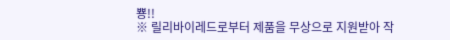뿅!!
※ 릴리바이레드로부터 제품을 무상으로 지원받아 작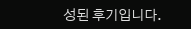성된 후기입니다.